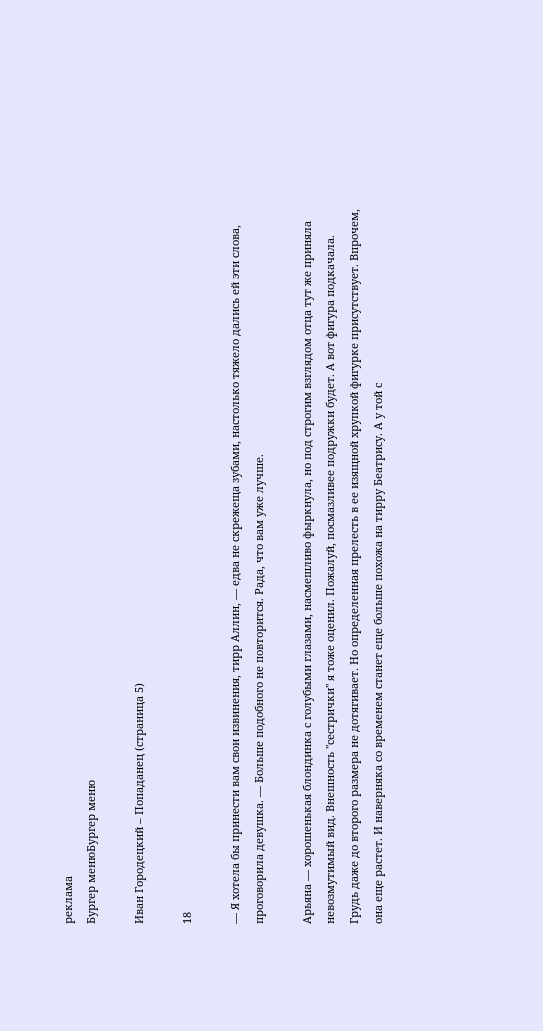реклама
Бургер менюБургер меню

Иван Городецкий – Попаданец (страница 5)

18

— Я хотела бы принести вам свои извинения, тирр Аллин, — едва не скрежеща зубами, настолько тяжело дались ей эти слова, проговорила девушка. — Больше подобного не повторится. Рада, что вам уже лучше.

Арьяна — хорошенькая блондинка с голубыми глазами, насмешливо фыркнула, но под строгим взглядом отца тут же приняла невозмутимый вид. Внешность "сестрички" я тоже оценил. Пожалуй, посмазливее подружки будет. А вот фигура подкачала. Грудь даже до второго размера не дотягивает. Но определенная прелесть в ее изящной хрупкой фигурке присутствует. Впрочем, она еще растет. И наверняка со временем станет еще больше похожа на тирру Беатрису. А у той с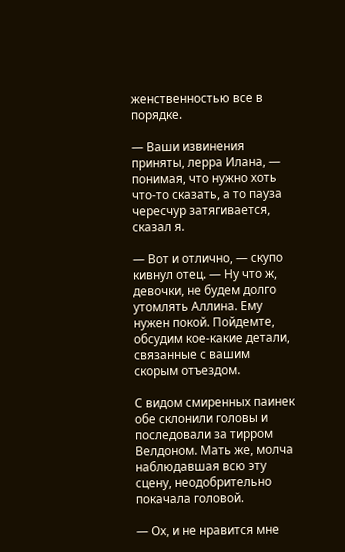женственностью все в порядке.

— Ваши извинения приняты, лерра Илана, — понимая, что нужно хоть что-то сказать, а то пауза чересчур затягивается, сказал я.

— Вот и отлично, — скупо кивнул отец. — Ну что ж, девочки, не будем долго утомлять Аллина. Ему нужен покой. Пойдемте, обсудим кое-какие детали, связанные с вашим скорым отъездом.

С видом смиренных паинек обе склонили головы и последовали за тирром Велдоном. Мать же, молча наблюдавшая всю эту сцену, неодобрительно покачала головой.

— Ох, и не нравится мне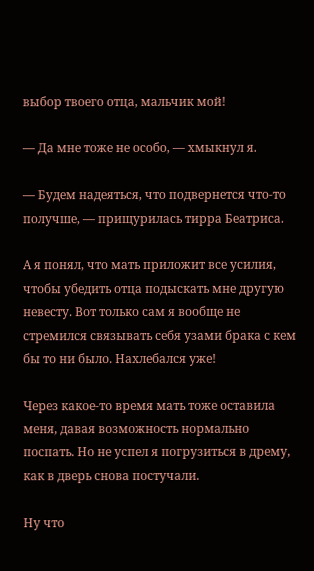выбор твоего отца, мальчик мой!

— Да мне тоже не особо, — хмыкнул я.

— Будем надеяться, что подвернется что-то получше, — прищурилась тирра Беатриса.

А я понял, что мать приложит все усилия, чтобы убедить отца подыскать мне другую невесту. Вот только сам я вообще не стремился связывать себя узами брака с кем бы то ни было. Нахлебался уже!

Через какое-то время мать тоже оставила меня, давая возможность нормально поспать. Но не успел я погрузиться в дрему, как в дверь снова постучали.

Ну что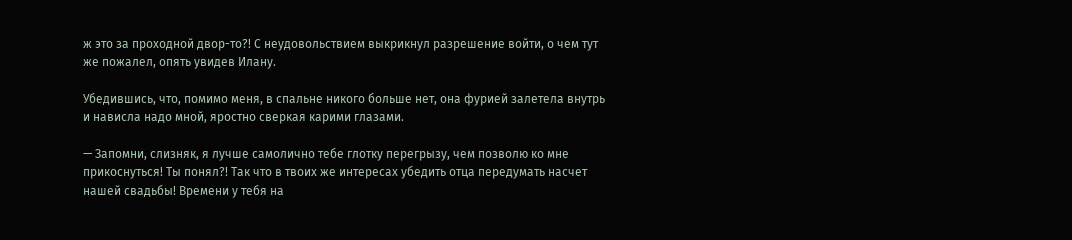ж это за проходной двор-то?! С неудовольствием выкрикнул разрешение войти, о чем тут же пожалел, опять увидев Илану.

Убедившись, что, помимо меня, в спальне никого больше нет, она фурией залетела внутрь и нависла надо мной, яростно сверкая карими глазами.

— Запомни, слизняк, я лучше самолично тебе глотку перегрызу, чем позволю ко мне прикоснуться! Ты понял?! Так что в твоих же интересах убедить отца передумать насчет нашей свадьбы! Времени у тебя на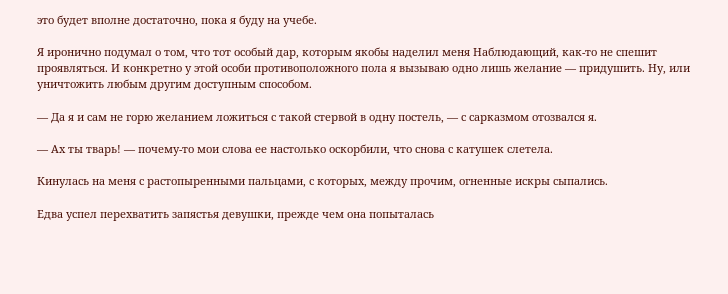это будет вполне достаточно, пока я буду на учебе.

Я иронично подумал о том, что тот особый дар, которым якобы наделил меня Наблюдающий, как-то не спешит проявляться. И конкретно у этой особи противоположного пола я вызываю одно лишь желание — придушить. Ну, или уничтожить любым другим доступным способом.

— Да я и сам не горю желанием ложиться с такой стервой в одну постель, — с сарказмом отозвался я.

— Ах ты тварь! — почему-то мои слова ее настолько оскорбили, что снова с катушек слетела.

Кинулась на меня с растопыренными пальцами, с которых, между прочим, огненные искры сыпались.

Едва успел перехватить запястья девушки, прежде чем она попыталась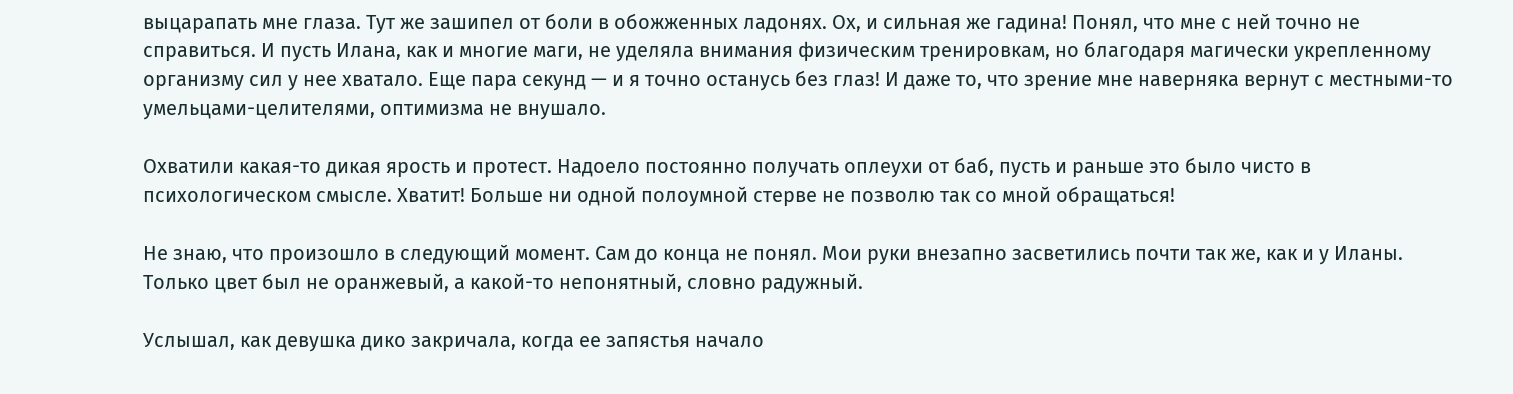выцарапать мне глаза. Тут же зашипел от боли в обожженных ладонях. Ох, и сильная же гадина! Понял, что мне с ней точно не справиться. И пусть Илана, как и многие маги, не уделяла внимания физическим тренировкам, но благодаря магически укрепленному организму сил у нее хватало. Еще пара секунд — и я точно останусь без глаз! И даже то, что зрение мне наверняка вернут с местными-то умельцами-целителями, оптимизма не внушало.

Охватили какая-то дикая ярость и протест. Надоело постоянно получать оплеухи от баб, пусть и раньше это было чисто в психологическом смысле. Хватит! Больше ни одной полоумной стерве не позволю так со мной обращаться!

Не знаю, что произошло в следующий момент. Сам до конца не понял. Мои руки внезапно засветились почти так же, как и у Иланы. Только цвет был не оранжевый, а какой-то непонятный, словно радужный.

Услышал, как девушка дико закричала, когда ее запястья начало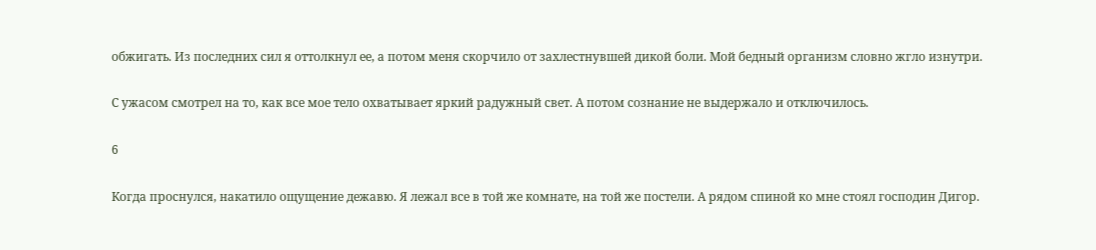обжигать. Из последних сил я оттолкнул ее, а потом меня скорчило от захлестнувшей дикой боли. Мой бедный организм словно жгло изнутри.

С ужасом смотрел на то, как все мое тело охватывает яркий радужный свет. А потом сознание не выдержало и отключилось.

6

Когда проснулся, накатило ощущение дежавю. Я лежал все в той же комнате, на той же постели. А рядом спиной ко мне стоял господин Дигор.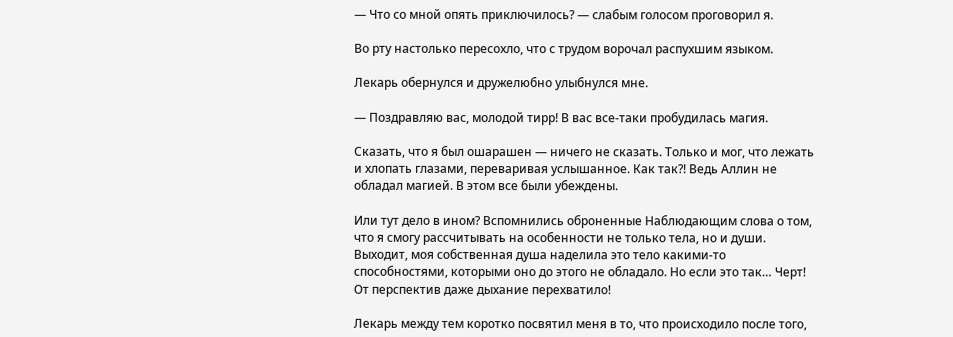— Что со мной опять приключилось? — слабым голосом проговорил я.

Во рту настолько пересохло, что с трудом ворочал распухшим языком.

Лекарь обернулся и дружелюбно улыбнулся мне.

— Поздравляю вас, молодой тирр! В вас все-таки пробудилась магия.

Сказать, что я был ошарашен — ничего не сказать. Только и мог, что лежать и хлопать глазами, переваривая услышанное. Как так?! Ведь Аллин не обладал магией. В этом все были убеждены.

Или тут дело в ином? Вспомнились оброненные Наблюдающим слова о том, что я смогу рассчитывать на особенности не только тела, но и души. Выходит, моя собственная душа наделила это тело какими-то способностями, которыми оно до этого не обладало. Но если это так… Черт! От перспектив даже дыхание перехватило!

Лекарь между тем коротко посвятил меня в то, что происходило после того,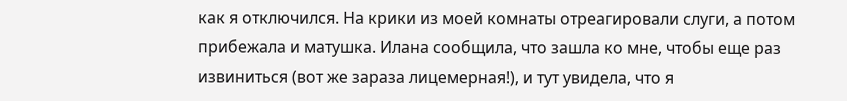как я отключился. На крики из моей комнаты отреагировали слуги, а потом прибежала и матушка. Илана сообщила, что зашла ко мне, чтобы еще раз извиниться (вот же зараза лицемерная!), и тут увидела, что я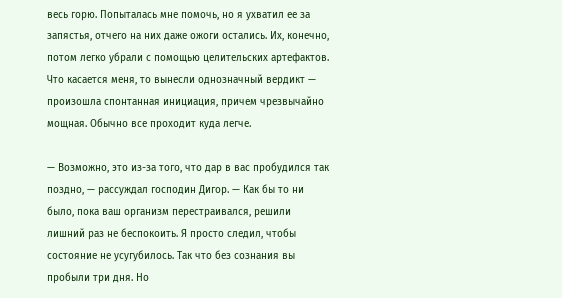весь горю. Попыталась мне помочь, но я ухватил ее за запястья, отчего на них даже ожоги остались. Их, конечно, потом легко убрали с помощью целительских артефактов. Что касается меня, то вынесли однозначный вердикт — произошла спонтанная инициация, причем чрезвычайно мощная. Обычно все проходит куда легче.

— Возможно, это из-за того, что дар в вас пробудился так поздно, — рассуждал господин Дигор. — Как бы то ни было, пока ваш организм перестраивался, решили лишний раз не беспокоить. Я просто следил, чтобы состояние не усугубилось. Так что без сознания вы пробыли три дня. Но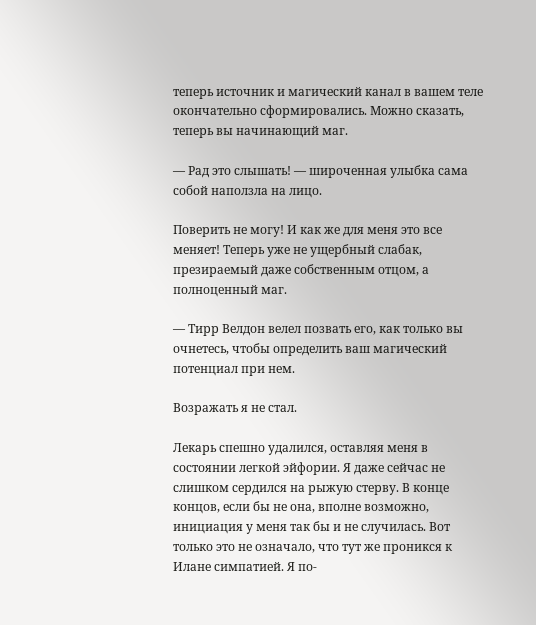теперь источник и магический канал в вашем теле окончательно сформировались. Можно сказать, теперь вы начинающий маг.

— Рад это слышать! — широченная улыбка сама собой наползла на лицо.

Поверить не могу! И как же для меня это все меняет! Теперь уже не ущербный слабак, презираемый даже собственным отцом, а полноценный маг.

— Тирр Велдон велел позвать его, как только вы очнетесь, чтобы определить ваш магический потенциал при нем.

Возражать я не стал.

Лекарь спешно удалился, оставляя меня в состоянии легкой эйфории. Я даже сейчас не слишком сердился на рыжую стерву. В конце концов, если бы не она, вполне возможно, инициация у меня так бы и не случилась. Вот только это не означало, что тут же проникся к Илане симпатией. Я по-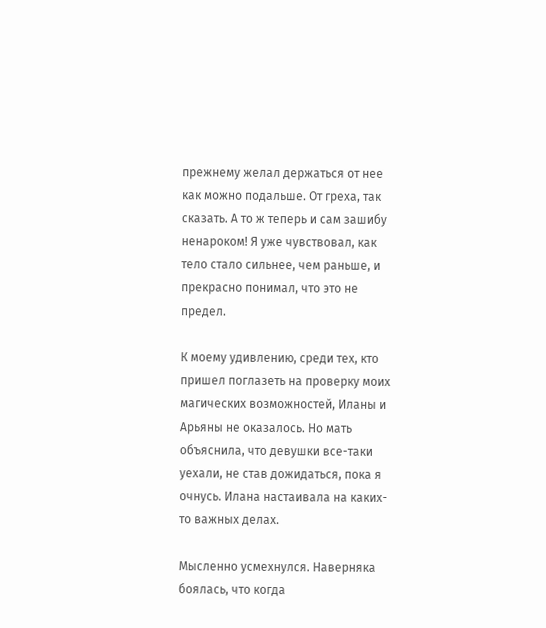прежнему желал держаться от нее как можно подальше. От греха, так сказать. А то ж теперь и сам зашибу ненароком! Я уже чувствовал, как тело стало сильнее, чем раньше, и прекрасно понимал, что это не предел.

К моему удивлению, среди тех, кто пришел поглазеть на проверку моих магических возможностей, Иланы и Арьяны не оказалось. Но мать объяснила, что девушки все-таки уехали, не став дожидаться, пока я очнусь. Илана настаивала на каких-то важных делах.

Мысленно усмехнулся. Наверняка боялась, что когда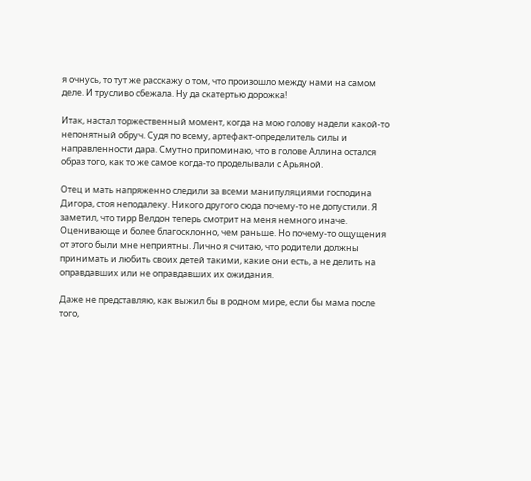я очнусь, то тут же расскажу о том, что произошло между нами на самом деле. И трусливо сбежала. Ну да скатертью дорожка!

Итак, настал торжественный момент, когда на мою голову надели какой-то непонятный обруч. Судя по всему, артефакт-определитель силы и направленности дара. Смутно припоминаю, что в голове Аллина остался образ того, как то же самое когда-то проделывали с Арьяной.

Отец и мать напряженно следили за всеми манипуляциями господина Дигора, стоя неподалеку. Никого другого сюда почему-то не допустили. Я заметил, что тирр Велдон теперь смотрит на меня немного иначе. Оценивающе и более благосклонно, чем раньше. Но почему-то ощущения от этого были мне неприятны. Лично я считаю, что родители должны принимать и любить своих детей такими, какие они есть, а не делить на оправдавших или не оправдавших их ожидания.

Даже не представляю, как выжил бы в родном мире, если бы мама после того,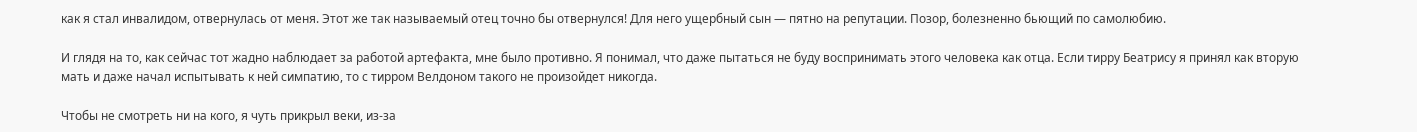как я стал инвалидом, отвернулась от меня. Этот же так называемый отец точно бы отвернулся! Для него ущербный сын — пятно на репутации. Позор, болезненно бьющий по самолюбию.

И глядя на то, как сейчас тот жадно наблюдает за работой артефакта, мне было противно. Я понимал, что даже пытаться не буду воспринимать этого человека как отца. Если тирру Беатрису я принял как вторую мать и даже начал испытывать к ней симпатию, то с тирром Велдоном такого не произойдет никогда.

Чтобы не смотреть ни на кого, я чуть прикрыл веки, из-за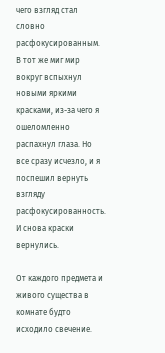чего взгляд стал словно расфокусированным. В тот же миг мир вокруг вспыхнул новыми яркими красками, из-за чего я ошеломленно распахнул глаза. Но все сразу исчезло, и я поспешил вернуть взгляду расфокусированность. И снова краски вернулись.

От каждого предмета и живого существа в комнате будто исходило свечение.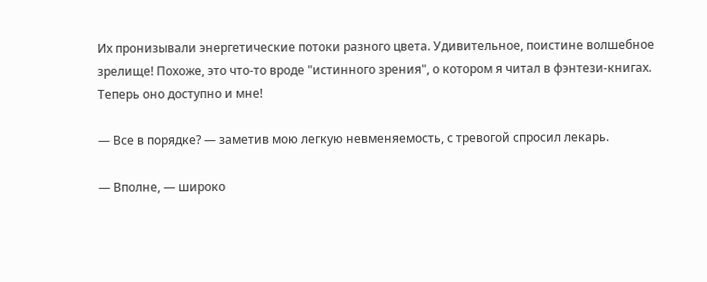Их пронизывали энергетические потоки разного цвета. Удивительное, поистине волшебное зрелище! Похоже, это что-то вроде "истинного зрения", о котором я читал в фэнтези-книгах. Теперь оно доступно и мне!

— Все в порядке? — заметив мою легкую невменяемость, с тревогой спросил лекарь.

— Вполне, — широко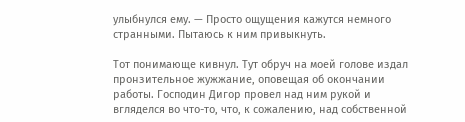улыбнулся ему. — Просто ощущения кажутся немного странными. Пытаюсь к ним привыкнуть.

Тот понимающе кивнул. Тут обруч на моей голове издал пронзительное жужжание, оповещая об окончании работы. Господин Дигор провел над ним рукой и вгляделся во что-то, что, к сожалению, над собственной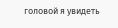головой я увидеть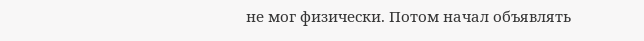не мог физически. Потом начал объявлять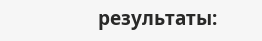результаты: